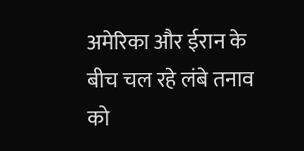अमेरिका और ईरान के बीच चल रहे लंबे तनाव को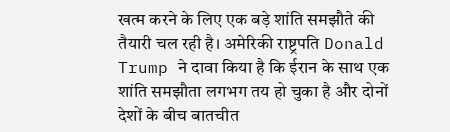खत्म करने के लिए एक बड़े शांति समझौते की तैयारी चल रही है। अमेरिकी राष्ट्रपति Donald Trump ने दावा किया है कि ईरान के साथ एक शांति समझौता लगभग तय हो चुका है और दोनों देशों के बीच बातचीत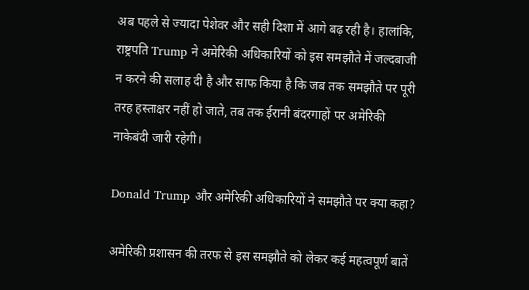अब पहले से ज्यादा पेशेवर और सही दिशा में आगे बढ़ रही है। हालांकि, राष्ट्रपति Trump ने अमेरिकी अधिकारियों को इस समझौते में जल्दबाजी न करने की सलाह दी है और साफ किया है कि जब तक समझौते पर पूरी तरह हस्ताक्षर नहीं हो जाते, तब तक ईरानी बंदरगाहों पर अमेरिकी नाकेबंदी जारी रहेगी।

Donald Trump और अमेरिकी अधिकारियों ने समझौते पर क्या कहा?

अमेरिकी प्रशासन की तरफ से इस समझौते को लेकर कई महत्वपूर्ण बातें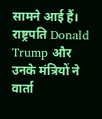सामने आई हैं। राष्ट्रपति Donald Trump और उनके मंत्रियों ने वार्ता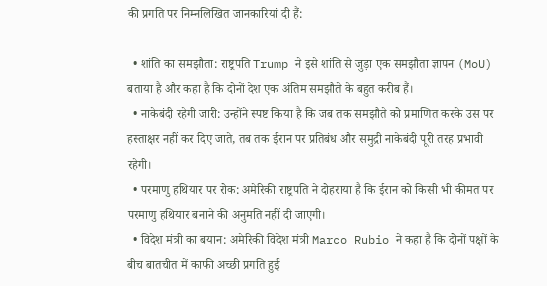की प्रगति पर निम्नलिखित जानकारियां दी हैं:

  • शांति का समझौता: राष्ट्रपति Trump ने इसे शांति से जुड़ा एक समझौता ज्ञापन (MoU) बताया है और कहा है कि दोनों देश एक अंतिम समझौते के बहुत करीब हैं।
  • नाकेबंदी रहेगी जारी: उन्होंने स्पष्ट किया है कि जब तक समझौते को प्रमाणित करके उस पर हस्ताक्षर नहीं कर दिए जाते, तब तक ईरान पर प्रतिबंध और समुद्री नाकेबंदी पूरी तरह प्रभावी रहेगी।
  • परमाणु हथियार पर रोक: अमेरिकी राष्ट्रपति ने दोहराया है कि ईरान को किसी भी कीमत पर परमाणु हथियार बनाने की अनुमति नहीं दी जाएगी।
  • विदेश मंत्री का बयान: अमेरिकी विदेश मंत्री Marco Rubio ने कहा है कि दोनों पक्षों के बीच बातचीत में काफी अच्छी प्रगति हुई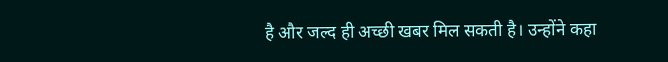है और जल्द ही अच्छी खबर मिल सकती है। उन्होंने कहा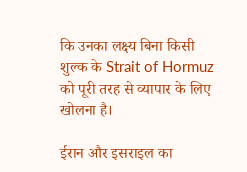कि उनका लक्ष्य बिना किसी शुल्क के Strait of Hormuz को पूरी तरह से व्यापार के लिए खोलना है।

ईरान और इसराइल का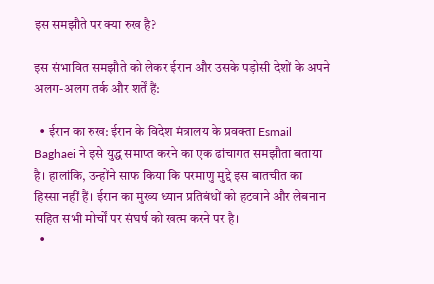इस समझौते पर क्या रुख है?

इस संभावित समझौते को लेकर ईरान और उसके पड़ोसी देशों के अपने अलग-अलग तर्क और शर्तें हैं:

  • ईरान का रुख: ईरान के विदेश मंत्रालय के प्रवक्ता Esmail Baghaei ने इसे युद्ध समाप्त करने का एक ढांचागत समझौता बताया है। हालांकि, उन्होंने साफ किया कि परमाणु मुद्दे इस बातचीत का हिस्सा नहीं हैं। ईरान का मुख्य ध्यान प्रतिबंधों को हटवाने और लेबनान सहित सभी मोर्चों पर संघर्ष को खत्म करने पर है।
  •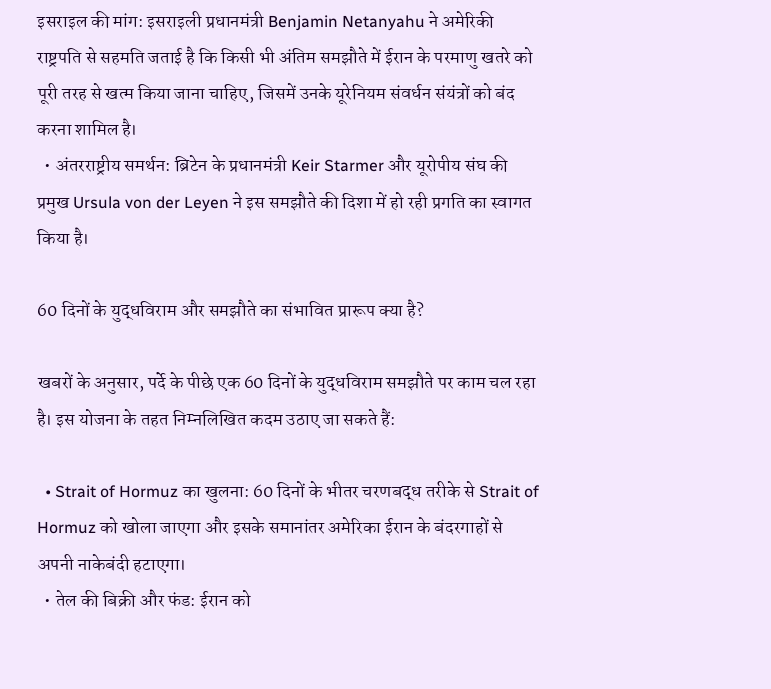इसराइल की मांग: इसराइली प्रधानमंत्री Benjamin Netanyahu ने अमेरिकी राष्ट्रपति से सहमति जताई है कि किसी भी अंतिम समझौते में ईरान के परमाणु खतरे को पूरी तरह से खत्म किया जाना चाहिए, जिसमें उनके यूरेनियम संवर्धन संयंत्रों को बंद करना शामिल है।
  • अंतरराष्ट्रीय समर्थन: ब्रिटेन के प्रधानमंत्री Keir Starmer और यूरोपीय संघ की प्रमुख Ursula von der Leyen ने इस समझौते की दिशा में हो रही प्रगति का स्वागत किया है।

60 दिनों के युद्धविराम और समझौते का संभावित प्रारूप क्या है?

खबरों के अनुसार, पर्दे के पीछे एक 60 दिनों के युद्धविराम समझौते पर काम चल रहा है। इस योजना के तहत निम्नलिखित कदम उठाए जा सकते हैं:

  • Strait of Hormuz का खुलना: 60 दिनों के भीतर चरणबद्ध तरीके से Strait of Hormuz को खोला जाएगा और इसके समानांतर अमेरिका ईरान के बंदरगाहों से अपनी नाकेबंदी हटाएगा।
  • तेल की बिक्री और फंड: ईरान को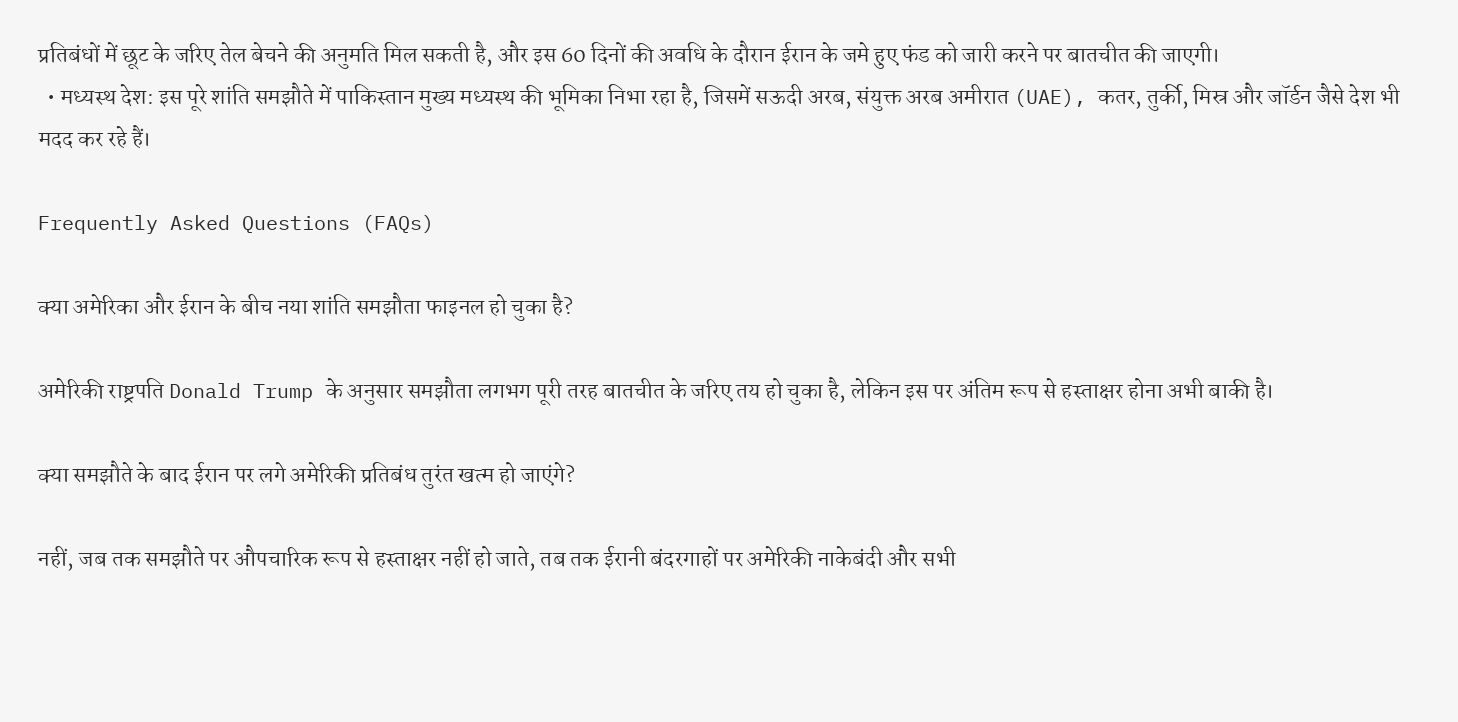प्रतिबंधों में छूट के जरिए तेल बेचने की अनुमति मिल सकती है, और इस 60 दिनों की अवधि के दौरान ईरान के जमे हुए फंड को जारी करने पर बातचीत की जाएगी।
  • मध्यस्थ देश: इस पूरे शांति समझौते में पाकिस्तान मुख्य मध्यस्थ की भूमिका निभा रहा है, जिसमें सऊदी अरब, संयुक्त अरब अमीरात (UAE), कतर, तुर्की, मिस्र और जॉर्डन जैसे देश भी मदद कर रहे हैं।

Frequently Asked Questions (FAQs)

क्या अमेरिका और ईरान के बीच नया शांति समझौता फाइनल हो चुका है?

अमेरिकी राष्ट्रपति Donald Trump के अनुसार समझौता लगभग पूरी तरह बातचीत के जरिए तय हो चुका है, लेकिन इस पर अंतिम रूप से हस्ताक्षर होना अभी बाकी है।

क्या समझौते के बाद ईरान पर लगे अमेरिकी प्रतिबंध तुरंत खत्म हो जाएंगे?

नहीं, जब तक समझौते पर औपचारिक रूप से हस्ताक्षर नहीं हो जाते, तब तक ईरानी बंदरगाहों पर अमेरिकी नाकेबंदी और सभी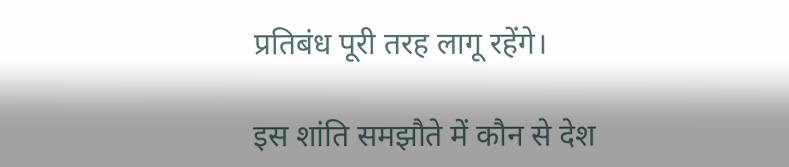प्रतिबंध पूरी तरह लागू रहेंगे।

इस शांति समझौते में कौन से देश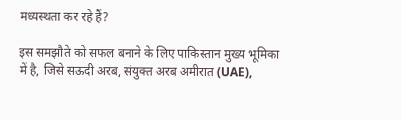मध्यस्थता कर रहे हैं?

इस समझौते को सफल बनाने के लिए पाकिस्तान मुख्य भूमिका में है, जिसे सऊदी अरब, संयुक्त अरब अमीरात (UAE),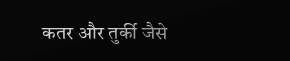कतर और तुर्की जैसे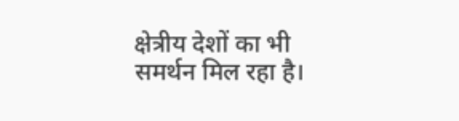क्षेत्रीय देशों का भी समर्थन मिल रहा है।